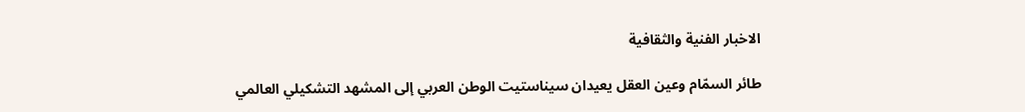الاخبار الفنية والثقافية

طائر السمّام وعين العقل يعيدان سيناستيت الوطن العربي إلى المشهد التشكيلي العالمي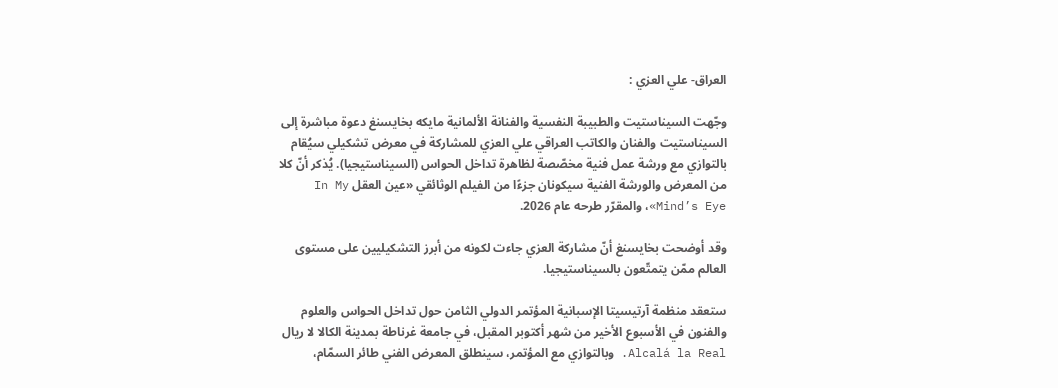العراق- علي العزي :

وجّهت السيناستيت والطبيبة النفسية والفنانة الألمانية مايكه بخايسنغ دعوة مباشرة إلى السيناستيت والفنان والكاتب العراقي علي العزي للمشاركة في معرض تشكيلي سيُقام بالتوازي مع ورشة عمل فنية مخصّصة لظاهرة تداخل الحواس (السيناستيجيا). يُذكر أنّ كلا من المعرض والورشة الفنية سيكونان جزءًا من الفيلم الوثائقي «عين العقل In My Mind’s Eye»، والمقرّر طرحه عام 2026.

وقد أوضحت بخايسنغ أنّ مشاركة العزي جاءت لكونه من أبرز التشكيليين على مستوى العالم ممّن يتمتّعون بالسيناستيجيا.

ستعقد منظمة آرتيسيتا الإسبانية المؤتمر الدولي الثامن حول تداخل الحواس والعلوم والفنون في الأسبوع الأخير من شهر أكتوبر المقبل، في جامعة غرناطة بمدينة الكالا لا ريال Alcalá la Real. وبالتوازي مع المؤتمر، سينطلق المعرض الفني طائر السمّام،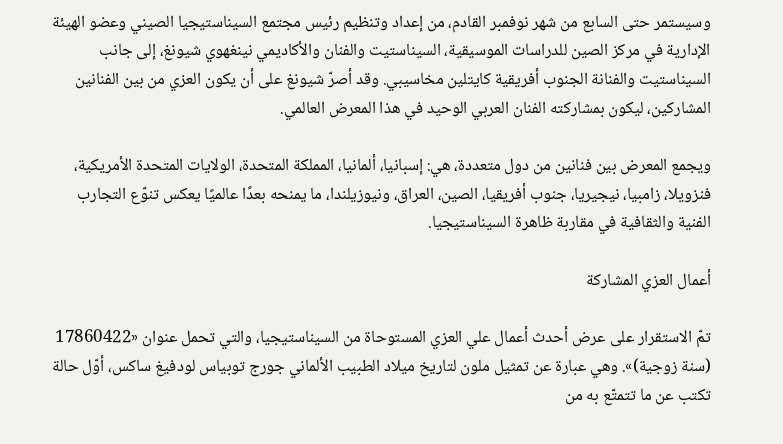وسيستمر حتى السابع من شهر نوفمبر القادم، من إعداد وتنظيم رئيس مجتمع السيناستيجيا الصيني وعضو الهيئة الإدارية في مركز الصين للدراسات الموسيقية، السيناستيت والفنان والأكاديمي نينغهوي شيونغ، إلى جانب السيناستيت والفنانة الجنوب أفريقية كايتلين مخاسيبي. وقد أصرّ شيونغ على أن يكون العزي من بين الفنانين المشاركين، ليكون بمشاركته الفنان العربي الوحيد في هذا المعرض العالمي.

ويجمع المعرض بين فنانين من دول متعددة، هي: إسبانيا، ألمانيا، المملكة المتحدة، الولايات المتحدة الأمريكية، فنزويلا، زامبيا، نيجيريا، جنوب أفريقيا، الصين، العراق، ونيوزيلندا، ما يمنحه بعدًا عالميًا يعكس تنوّع التجارب الفنية والثقافية في مقاربة ظاهرة السيناستيجيا.

أعمال العزي المشاركة

تمّ الاستقرار على عرض أحدث أعمال علي العزي المستوحاة من السيناستيجيا، والتي تحمل عنوان «17860422 (سنة زوجية)». وهي عبارة عن تمثيل ملون لتاريخ ميلاد الطبيب الألماني جورج توبياس لودفيغ ساكس، أوّل حالة تكتب عن ما تتمتّع به من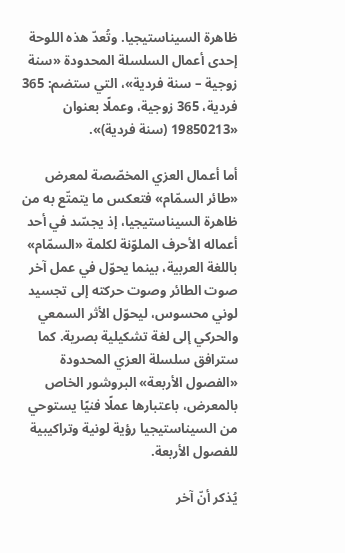ظاهرة السيناستيجيا. وتُعدّ هذه اللوحة إحدى أعمال السلسلة المحدودة «سنة زوجية – سنة فردية»، التي ستضم: 365 فردية، 365 زوجية، وعملًا بعنوان «19850213 (سنة فردية)».

أما أعمال العزي المخصّصة لمعرض «طائر السمّام» فتعكس ما يتمتّع به من ظاهرة السيناستيجيا، إذ يجسّد في أحد أعماله الأحرف الملوّنة لكلمة «السمّام» باللغة العربية، بينما يحوّل في عمل آخر صوت الطائر وصوت حركته إلى تجسيد لوني محسوس، ليحوّل الأثر السمعي والحركي إلى لغة تشكيلية بصرية. كما سترافق سلسلة العزي المحدودة «الفصول الأربعة» البروشور الخاص بالمعرض، باعتبارها عملًا فنيًا يستوحي من السيناستيجيا رؤية لونية وتراكيبية للفصول الأربعة.

يُذكر أنّ آخر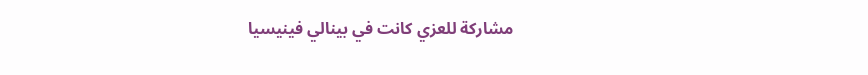مشاركة للعزي كانت في بينالي فينيسيا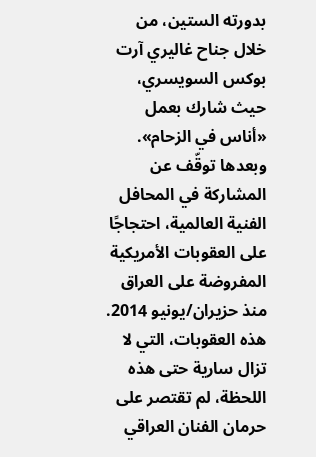بدورته الستين، من خلال جناح غاليري آرت بوكس السويسري، حيث شارك بعمل «أناس في الزحام». وبعدها توقّف عن المشاركة في المحافل الفنية العالمية، احتجاجًا على العقوبات الأمريكية المفروضة على العراق منذ حزيران/يونيو 2014. هذه العقوبات، التي لا تزال سارية حتى هذه اللحظة، لم تقتصر على حرمان الفنان العراقي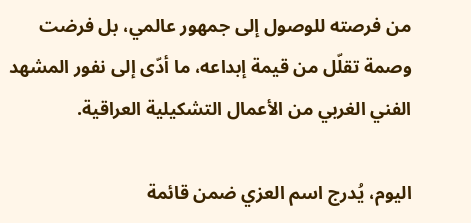من فرصته للوصول إلى جمهور عالمي، بل فرضت وصمة تقلّل من قيمة إبداعه، ما أدّى إلى نفور المشهد الفني الغربي من الأعمال التشكيلية العراقية.

اليوم، يُدرج اسم العزي ضمن قائمة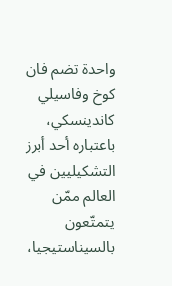واحدة تضم فان كوخ وفاسيلي كاندينسكي، باعتباره أحد أبرز التشكيليين في العالم ممّن يتمتّعون بالسيناستيجيا،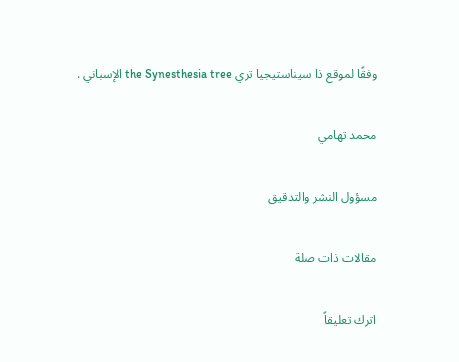وفقًا لموقع ذا سيناستيجيا تري the Synesthesia tree الإسباني .

محمد تهامي

مسؤول النشر والتدقيق

مقالات ذات صلة

اترك تعليقاً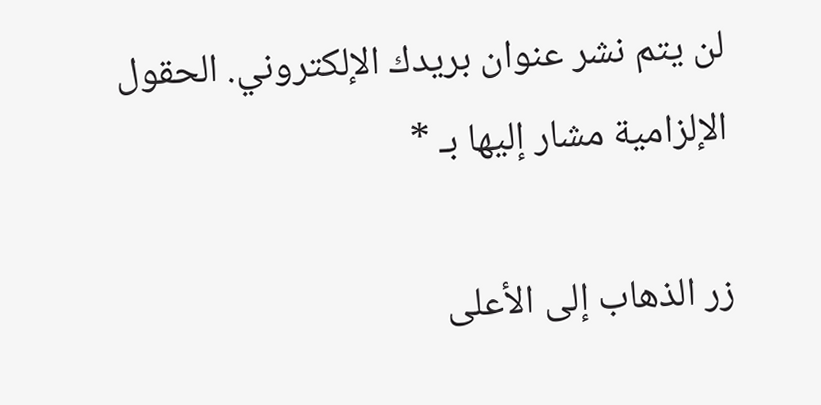لن يتم نشر عنوان بريدك الإلكتروني. الحقول الإلزامية مشار إليها بـ *

زر الذهاب إلى الأعلى